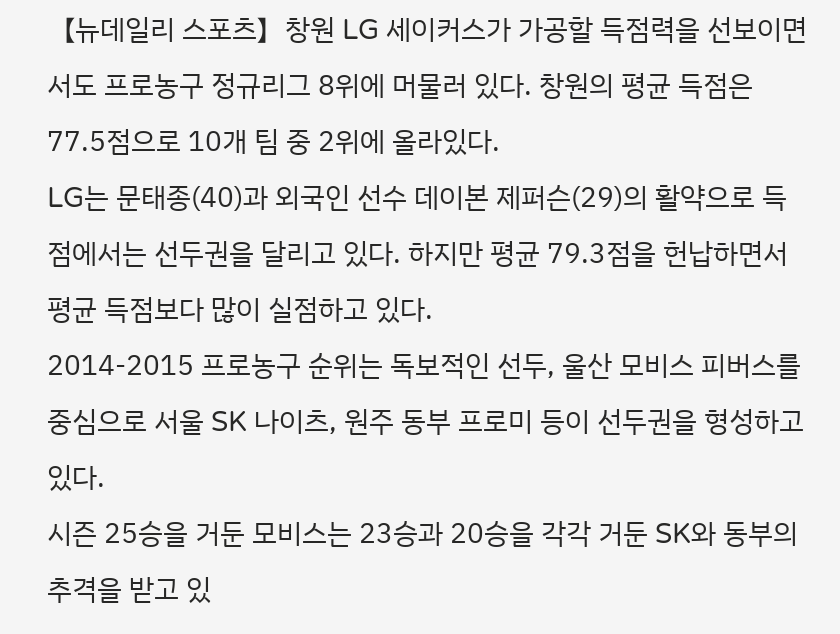【뉴데일리 스포츠】창원 LG 세이커스가 가공할 득점력을 선보이면서도 프로농구 정규리그 8위에 머물러 있다. 창원의 평균 득점은 77.5점으로 10개 팀 중 2위에 올라있다.
LG는 문태종(40)과 외국인 선수 데이본 제퍼슨(29)의 활약으로 득점에서는 선두권을 달리고 있다. 하지만 평균 79.3점을 헌납하면서 평균 득점보다 많이 실점하고 있다.
2014-2015 프로농구 순위는 독보적인 선두, 울산 모비스 피버스를 중심으로 서울 SK 나이츠, 원주 동부 프로미 등이 선두권을 형성하고 있다.
시즌 25승을 거둔 모비스는 23승과 20승을 각각 거둔 SK와 동부의 추격을 받고 있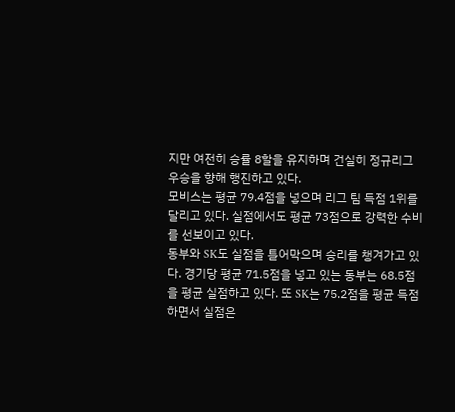지만 여전히 승률 8할을 유지하며 건실히 정규리그 우승을 향해 행진하고 있다.
모비스는 평균 79.4점을 넣으며 리그 팀 득점 1위를 달리고 있다. 실점에서도 평균 73점으로 강력한 수비를 선보이고 있다.
동부와 SK도 실점을 틀어막으며 승리를 챙겨가고 있다. 경기당 평균 71.5점을 넣고 있는 동부는 68.5점을 평균 실점하고 있다. 또 SK는 75.2점을 평균 득점하면서 실점은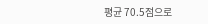평균 70.5점으로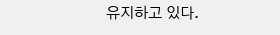유지하고 있다.